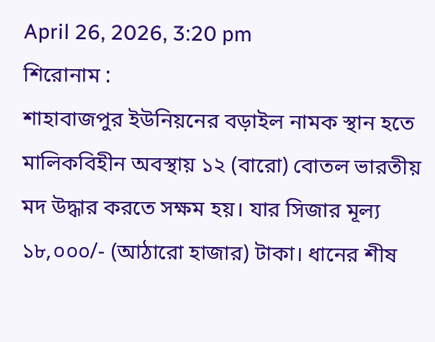April 26, 2026, 3:20 pm
শিরোনাম :
শাহাবাজপুর ইউনিয়নের বড়াইল নামক স্থান হতে মালিকবিহীন অবস্থায় ১২ (বারো) বোতল ভারতীয় মদ উদ্ধার করতে সক্ষম হয়। যার সিজার মূল্য ১৮,০০০/- (আঠারো হাজার) টাকা। ধানের শীষ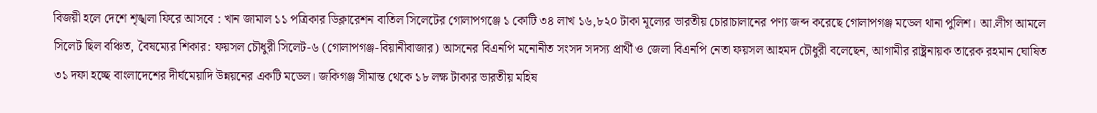বিজয়ী হলে দেশে শৃঙ্খলা ফিরে আসবে : খান জামাল ১১ পত্রিকার ডিক্লারেশন বাতিল সিলেটের গোলাপগঞ্জে ১ কোটি ৩৪ লাখ ১৬,৮২০ টাকা মূল্যের ভারতীয় চোরাচালানের পণ্য জব্দ করেছে গোলাপগঞ্জ মডেল থানা পুলিশ। আ.লীগ আমলে সিলেট ছিল বঞ্চিত, বৈষম্যের শিকার: ফয়সল চৌধুরী সিলেট-৬ (গোলাপগঞ্জ-বিয়ানীবাজার) আসনের বিএনপি মনোনীত সংসদ সদস্য প্রার্থী ও জেলা বিএনপি নেতা ফয়সল আহমদ চৌধুরী বলেছেন, আগামীর রাষ্ট্রনায়ক তারেক রহমান ঘোষিত ৩১ দফা হচ্ছে বাংলাদেশের দীর্ঘমেয়াদি উন্নয়নের একটি মডেল। জকিগঞ্জ সীমান্ত থেকে ১৮ লক্ষ টাকার ভারতীয় মহিষ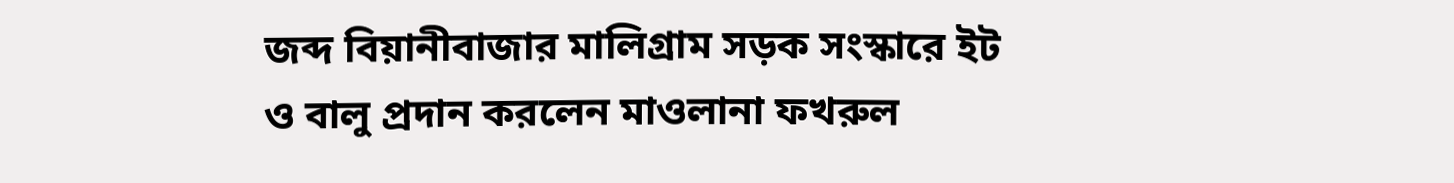জব্দ বিয়ানীবাজার মালিগ্রাম সড়ক সংস্কারে ইট ও বালু প্রদান করলেন মাওলানা ফখরুল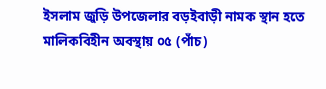ইসলাম জুড়ি উপজেলার বড়ইবাড়ী নামক স্থান হতে মালিকবিহীন অবস্থায় ০৫ (পাঁচ)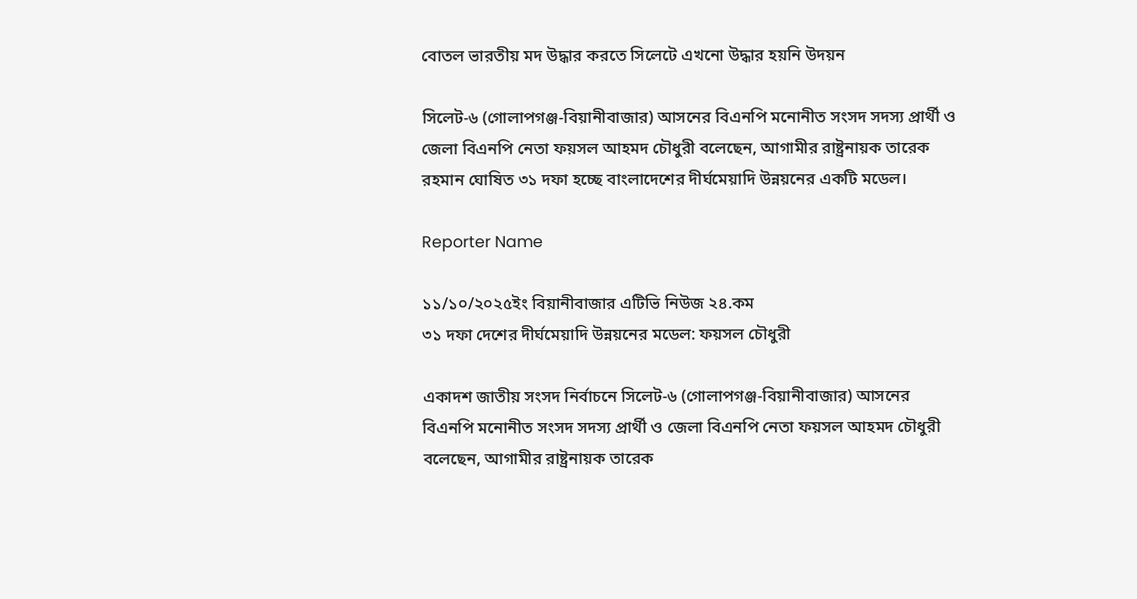বোতল ভারতীয় মদ উদ্ধার করতে সিলেটে এখনো উদ্ধার হয়নি উদয়ন

সিলেট-৬ (গোলাপগঞ্জ-বিয়ানীবাজার) আসনের বিএনপি মনোনীত সংসদ সদস্য প্রার্থী ও জেলা বিএনপি নেতা ফয়সল আহমদ চৌধুরী বলেছেন, আগামীর রাষ্ট্রনায়ক তারেক রহমান ঘোষিত ৩১ দফা হচ্ছে বাংলাদেশের দীর্ঘমেয়াদি উন্নয়নের একটি মডেল।

Reporter Name

১১/১০/২০২৫ইং বিয়ানীবাজার এটিভি নিউজ ২৪.কম
৩১ দফা দেশের দীর্ঘমেয়াদি উন্নয়নের মডেল: ফয়সল চৌধুরী

একাদশ জাতীয় সংসদ নির্বাচনে সিলেট-৬ (গোলাপগঞ্জ-বিয়ানীবাজার) আসনের বিএনপি মনোনীত সংসদ সদস্য প্রার্থী ও জেলা বিএনপি নেতা ফয়সল আহমদ চৌধুরী বলেছেন, আগামীর রাষ্ট্রনায়ক তারেক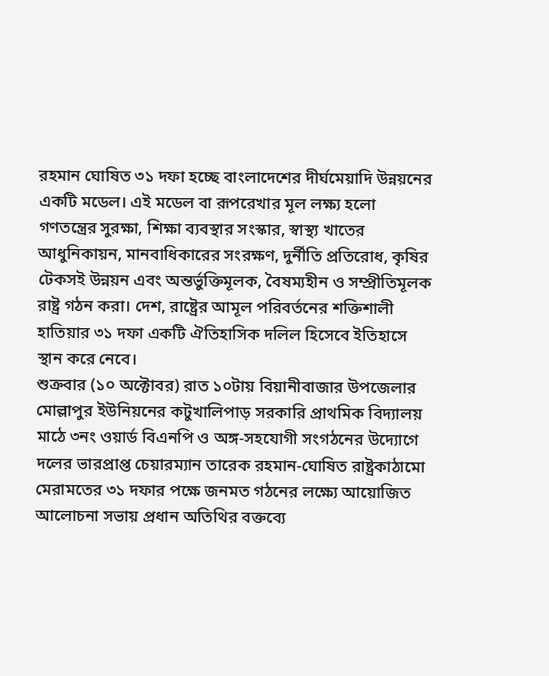রহমান ঘোষিত ৩১ দফা হচ্ছে বাংলাদেশের দীর্ঘমেয়াদি উন্নয়নের একটি মডেল। এই মডেল বা রূপরেখার মূল লক্ষ্য হলো গণতন্ত্রের সুরক্ষা, শিক্ষা ব্যবস্থার সংস্কার, স্বাস্থ্য খাতের আধুনিকায়ন, মানবাধিকারের সংরক্ষণ, দুর্নীতি প্রতিরোধ, কৃষির টেকসই উন্নয়ন এবং অন্তর্ভুক্তিমূলক, বৈষম্যহীন ও সম্প্রীতিমূলক রাষ্ট্র গঠন করা। দেশ, রাষ্ট্রের আমূল পরিবর্তনের শক্তিশালী হাতিয়ার ৩১ দফা একটি ঐতিহাসিক দলিল হিসেবে ইতিহাসে স্থান করে নেবে।
শুক্রবার (১০ অক্টোবর) রাত ১০টায় বিয়ানীবাজার উপজেলার মোল্লাপুর ইউনিয়নের কটুখালিপাড় সরকারি প্রাথমিক বিদ্যালয় মাঠে ৩নং ওয়ার্ড বিএনপি ও অঙ্গ-সহযোগী সংগঠনের উদ্যোগে দলের ভারপ্রাপ্ত চেয়ারম্যান তারেক রহমান-ঘোষিত রাষ্ট্রকাঠামো মেরামতের ৩১ দফার পক্ষে জনমত গঠনের লক্ষ্যে আয়োজিত আলোচনা সভায় প্রধান অতিথির বক্তব্যে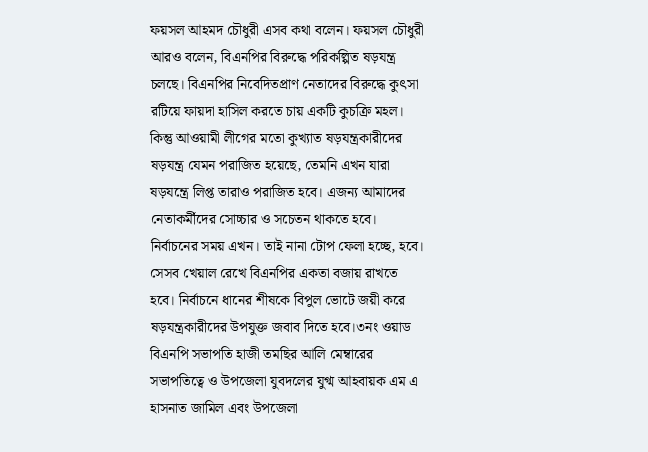ফয়সল আহমদ চৌধুরী এসব কথা বলেন। ফয়সল চৌধুরী আরও বলেন, বিএনপির বিরুদ্ধে পরিকল্পিত ষড়যন্ত্র চলছে। বিএনপির নিবেদিতপ্রাণ নেতাদের বিরুদ্ধে কুৎসা রটিয়ে ফায়দা হাসিল করতে চায় একটি কুচক্রি মহল। কিন্তু আওয়ামী লীগের মতো কুখ্যাত ষড়যন্ত্রকারীদের ষড়যন্ত্র যেমন পরাজিত হয়েছে, তেমনি এখন যারা ষড়যন্ত্রে লিপ্ত তারাও পরাজিত হবে। এজন্য আমাদের নেতাকর্মীদের সোচ্চার ও সচেতন থাকতে হবে। নির্বাচনের সময় এখন। তাই নানা টোপ ফেলা হচ্ছে, হবে। সেসব খেয়াল রেখে বিএনপির একতা বজায় রাখতে হবে। নির্বাচনে ধানের শীষকে বিপুল ভোটে জয়ী করে ষড়যন্ত্রকারীদের উপযুক্ত জবাব দিতে হবে।৩নং ওয়াড বিএনপি সভাপতি হাজী তমছির আলি মেম্বারের সভাপতিত্বে ও উপজেলা যুবদলের যুগ্ম আহবায়ক এম এ হাসনাত জামিল এবং উপজেলা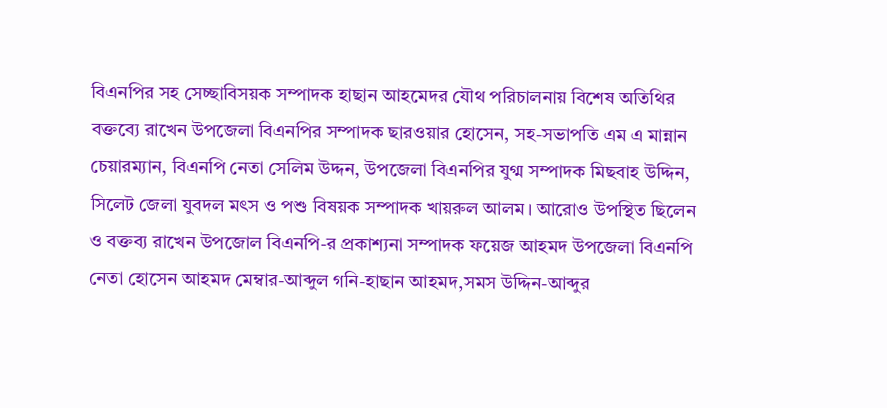বিএনপির সহ সেচ্ছাবিসয়ক সম্পাদক হাছান আহমেদর যৌথ পরিচালনায় বিশেষ অতিথির বক্তব্যে রাখেন উপজেলা বিএনপির সম্পাদক ছারওয়ার হোসেন, সহ-সভাপতি এম এ মান্নান চেয়ারম্যান, বিএনপি নেতা সেলিম উদ্দন, উপজেলা বিএনপির যুগ্ম সম্পাদক মিছবাহ উদ্দিন, সিলেট জেলা যুবদল মৎস ও পশু বিষয়ক সম্পাদক খায়রুল আলম। আরোও উপস্থিত ছিলেন ও বক্তব্য রাখেন উপজোল বিএনপি-র প্রকাশ্যনা সম্পাদক ফয়েজ আহমদ উপজেলা বিএনপি নেতা হোসেন আহমদ মেম্বার-আব্দুল গনি-হাছান আহমদ,সমস উদ্দিন-আব্দুর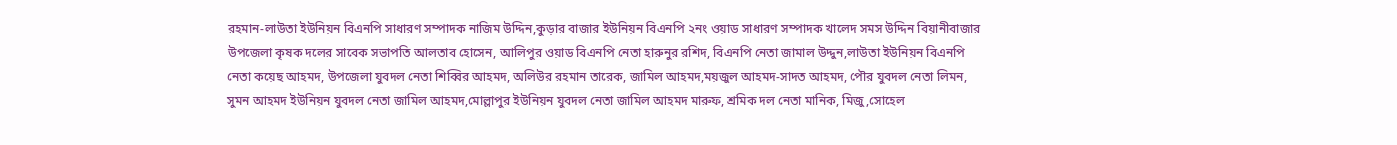রহমান-লাউতা ইউনিয়ন বিএনপি সাধারণ সম্পাদক নাজিম উদ্দিন,কুড়ার বাজার ইউনিয়ন বিএনপি ২নং ওয়াড সাধারণ সম্পাদক খালেদ সমস উদ্দিন বিয়ানীবাজার উপজেলা কৃষক দলের সাবেক সভাপতি আলতাব হোসেন, আলিপুর ওয়াড বিএনপি নেতা হারুনুর রশিদ, বিএনপি নেতা জামাল উদ্দুন,লাউতা ইউনিয়ন বিএনপি নেতা কয়েছ আহমদ, উপজেলা যুবদল নেতা শিব্বির আহমদ, অলিউর রহমান তারেক, জামিল আহমদ,ময়জুল আহমদ-সাদত আহমদ, পৌর যুবদল নেতা লিমন, সুমন আহমদ ইউনিয়ন যুবদল নেতা জামিল আহমদ,মোল্লাপুর ইউনিয়ন যুবদল নেতা জামিল আহমদ মারুফ, শ্রমিক দল নেতা মানিক, মিজু,সোহেল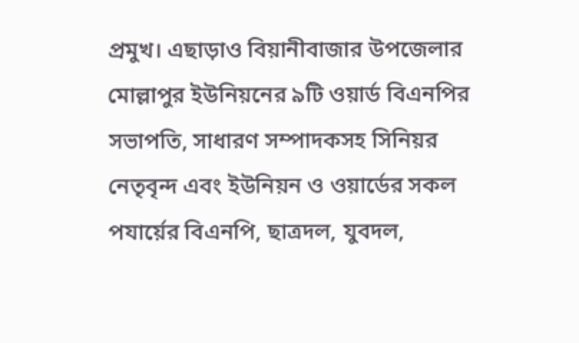প্রমুখ। এছাড়াও বিয়ানীবাজার উপজেলার মোল্লাপুর ইউনিয়নের ৯টি ওয়ার্ড বিএনপির সভাপতি, সাধারণ সম্পাদকসহ সিনিয়র নেতৃবৃন্দ এবং ইউনিয়ন ও ওয়ার্ডের সকল পযার্য়ের বিএনপি, ছাত্রদল, যুবদল,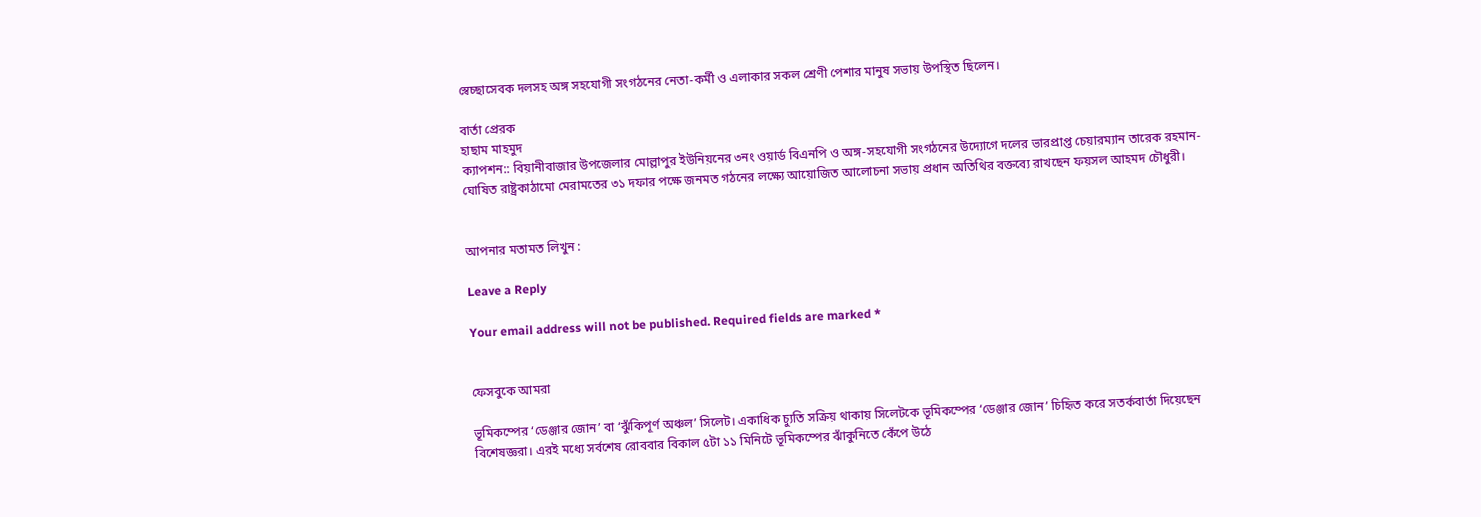স্বেচ্ছাসেবক দলসহ অঙ্গ সহযোগী সংগঠনের নেতা-কর্মী ও এলাকার সকল শ্রেণী পেশার মানুষ সভায় উপস্থিত ছিলেন।

বার্তা প্রেরক
হাছাম মাহমুদ
ক্যাপশন:: বিয়ানীবাজার উপজেলার মোল্লাপুর ইউনিয়নের ৩নং ওয়ার্ড বিএনপি ও অঙ্গ-সহযোগী সংগঠনের উদ্যোগে দলের ভারপ্রাপ্ত চেয়ারম্যান তারেক রহমান-ঘোষিত রাষ্ট্রকাঠামো মেরামতের ৩১ দফার পক্ষে জনমত গঠনের লক্ষ্যে আয়োজিত আলোচনা সভায় প্রধান অতিথির বক্তব্যে রাখছেন ফয়সল আহমদ চৌধুরী।


আপনার মতামত লিখুন :

Leave a Reply

Your email address will not be published. Required fields are marked *


ফেসবুকে আমরা

ভূমিকম্পের ‘ডেঞ্জার জোন’ বা ‘ঝুঁকিপূর্ণ অঞ্চল’ সিলেট। একাধিক চ্যুতি সক্রিয় থাকায় সিলেটকে ভূমিকম্পের ‘ডেঞ্জার জোন’ চিহিৃত করে সতর্কবার্তা দিয়েছেন বিশেষজ্ঞরা। এরই মধ্যে সর্বশেষ রোববার বিকাল ৫টা ১১ মিনিটে ভূমিকম্পের ঝাঁকুনিতে কেঁপে উঠে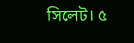সিলেট। ৫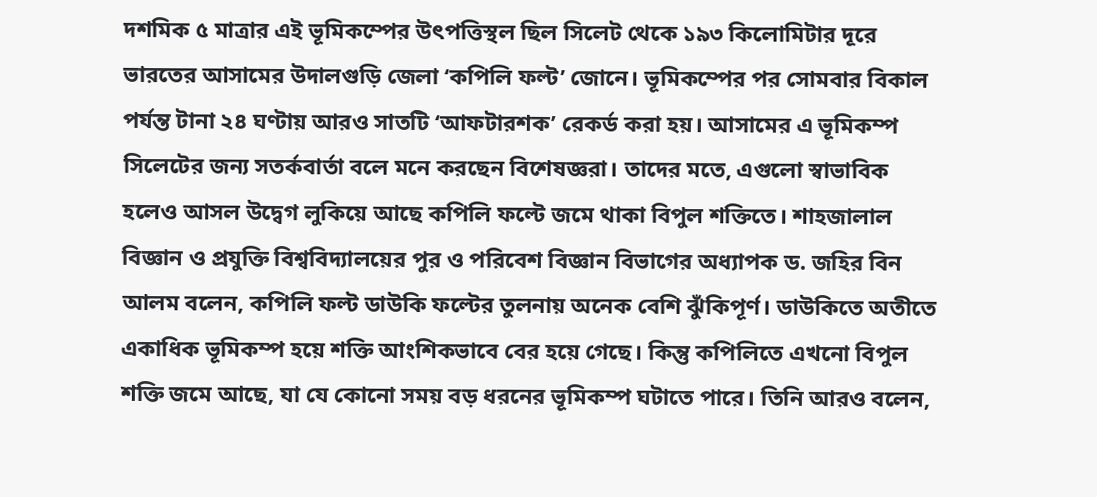দশমিক ৫ মাত্রার এই ভূমিকম্পের উৎপত্তিস্থল ছিল সিলেট থেকে ১৯৩ কিলোমিটার দূরে ভারতের আসামের উদালগুড়ি জেলা ‘কপিলি ফল্ট’ জোনে। ভূমিকম্পের পর সোমবার বিকাল পর্যন্ত টানা ২৪ ঘণ্টায় আরও সাতটি ‘আফটারশক’ রেকর্ড করা হয়। আসামের এ ভূমিকম্প সিলেটের জন্য সতর্কবার্তা বলে মনে করছেন বিশেষজ্ঞরা। তাদের মতে, এগুলো স্বাভাবিক হলেও আসল উদ্বেগ লুকিয়ে আছে কপিলি ফল্টে জমে থাকা বিপুল শক্তিতে। শাহজালাল বিজ্ঞান ও প্রযুক্তি বিশ্ববিদ্যালয়ের পুর ও পরিবেশ বিজ্ঞান বিভাগের অধ্যাপক ড. জহির বিন আলম বলেন, কপিলি ফল্ট ডাউকি ফল্টের তুলনায় অনেক বেশি ঝুঁকিপূর্ণ। ডাউকিতে অতীতে একাধিক ভূমিকম্প হয়ে শক্তি আংশিকভাবে বের হয়ে গেছে। কিন্তু কপিলিতে এখনো বিপুল শক্তি জমে আছে, যা যে কোনো সময় বড় ধরনের ভূমিকম্প ঘটাতে পারে। তিনি আরও বলেন,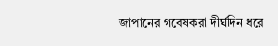জাপানের গবেষকরা দীর্ঘদিন ধরে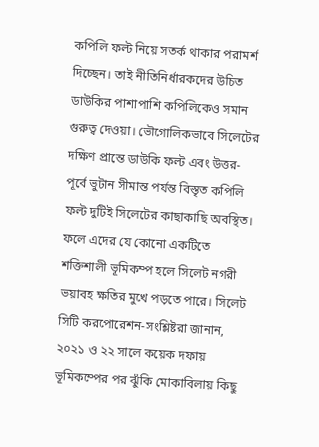কপিলি ফল্ট নিয়ে সতর্ক থাকার পরামর্শ দিচ্ছেন। তাই নীতিনির্ধারকদের উচিত ডাউকির পাশাপাশি কপিলিকেও সমান গুরুত্ব দেওয়া। ভৌগোলিকভাবে সিলেটের দক্ষিণ প্রান্তে ডাউকি ফল্ট এবং উত্তর-পূর্বে ভুটান সীমান্ত পর্যন্ত বিস্তৃত কপিলি ফল্ট দুটিই সিলেটের কাছাকাছি অবস্থিত। ফলে এদের যে কোনো একটিতে শক্তিশালী ভূমিকম্প হলে সিলেট নগরী ভয়াবহ ক্ষতির মুখে পড়তে পারে। সিলেট সিটি করপোরেশন-সংশ্লিষ্টরা জানান, ২০২১ ও ২২ সালে কয়েক দফায় ভূমিকম্পের পর ঝুঁকি মোকাবিলায় কিছু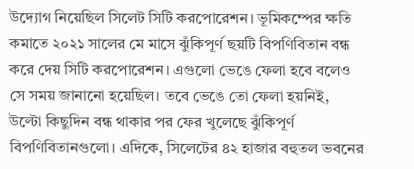উদ্যোগ নিয়েছিল সিলেট সিটি করপোরেশন। ভূমিকম্পের ক্ষতি কমাতে ২০২১ সালের মে মাসে ঝুঁকিপূর্ণ ছয়টি বিপণিবিতান বন্ধ করে দেয় সিটি করপোরেশন। এগুলো ভেঙে ফেলা হবে বলেও সে সময় জানানো হয়েছিল। তবে ভেঙে তো ফেলা হয়নিই, উল্টো কিছুদিন বন্ধ থাকার পর ফের খুলেছে ঝুঁকিপূর্ণ বিপণিবিতানগুলো। এদিকে, সিলেটের ৪২ হাজার বহুতল ভবনের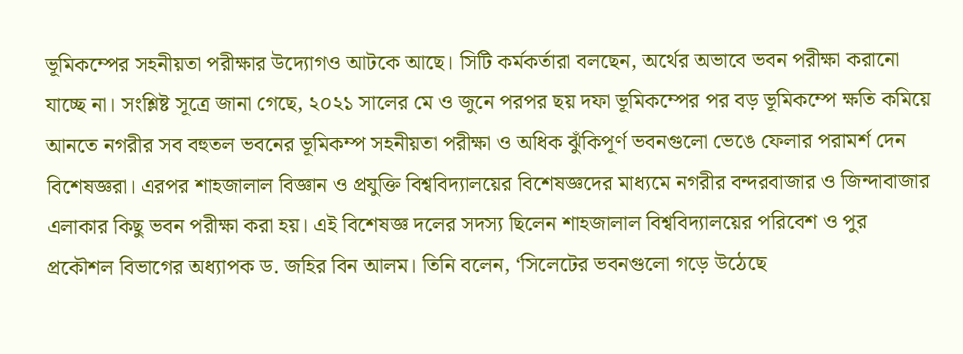ভূমিকম্পের সহনীয়তা পরীক্ষার উদ্যোগও আটকে আছে। সিটি কর্মকর্তারা বলছেন, অর্থের অভাবে ভবন পরীক্ষা করানো যাচ্ছে না। সংশ্লিষ্ট সূত্রে জানা গেছে, ২০২১ সালের মে ও জুনে পরপর ছয় দফা ভূমিকম্পের পর বড় ভূমিকম্পে ক্ষতি কমিয়ে আনতে নগরীর সব বহুতল ভবনের ভূমিকম্প সহনীয়তা পরীক্ষা ও অধিক ঝুঁকিপূর্ণ ভবনগুলো ভেঙে ফেলার পরামর্শ দেন বিশেষজ্ঞরা। এরপর শাহজালাল বিজ্ঞান ও প্রযুক্তি বিশ্ববিদ্যালয়ের বিশেষজ্ঞদের মাধ্যমে নগরীর বন্দরবাজার ও জিন্দাবাজার এলাকার কিছু ভবন পরীক্ষা করা হয়। এই বিশেষজ্ঞ দলের সদস্য ছিলেন শাহজালাল বিশ্ববিদ্যালয়ের পরিবেশ ও পুর প্রকৌশল বিভাগের অধ্যাপক ড. জহির বিন আলম। তিনি বলেন, ‘সিলেটের ভবনগুলো গড়ে উঠেছে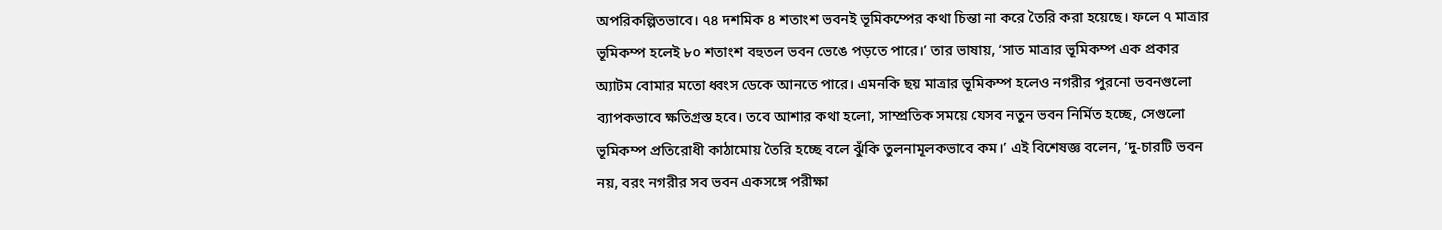অপরিকল্পিতভাবে। ৭৪ দশমিক ৪ শতাংশ ভবনই ভূমিকম্পের কথা চিন্তা না করে তৈরি করা হয়েছে। ফলে ৭ মাত্রার ভূমিকম্প হলেই ৮০ শতাংশ বহুতল ভবন ভেঙে পড়তে পারে।’ তার ভাষায়, ‘সাত মাত্রার ভূমিকম্প এক প্রকার অ্যাটম বোমার মতো ধ্বংস ডেকে আনতে পারে। এমনকি ছয় মাত্রার ভূমিকম্প হলেও নগরীর পুরনো ভবনগুলো ব্যাপকভাবে ক্ষতিগ্রস্ত হবে। তবে আশার কথা হলো, সাম্প্রতিক সময়ে যেসব নতুন ভবন নির্মিত হচ্ছে, সেগুলো ভূমিকম্প প্রতিরোধী কাঠামোয় তৈরি হচ্ছে বলে ঝুঁকি তুলনামূলকভাবে কম।’ এই বিশেষজ্ঞ বলেন, ‘দু-চারটি ভবন নয়, বরং নগরীর সব ভবন একসঙ্গে পরীক্ষা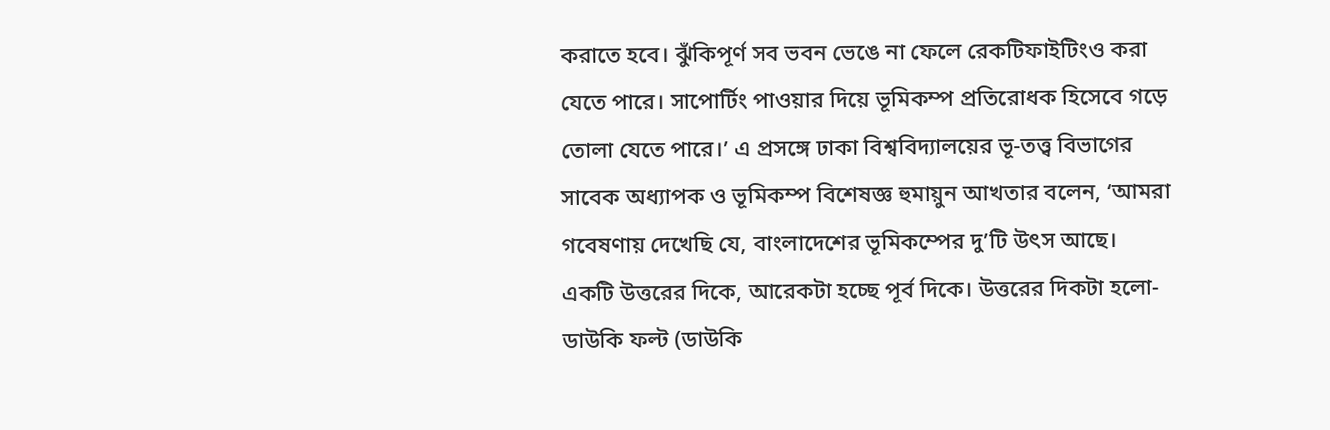করাতে হবে। ঝুঁকিপূর্ণ সব ভবন ভেঙে না ফেলে রেকটিফাইটিংও করা যেতে পারে। সাপোর্টিং পাওয়ার দিয়ে ভূমিকম্প প্রতিরোধক হিসেবে গড়ে তোলা যেতে পারে।’ এ প্রসঙ্গে ঢাকা বিশ্ববিদ্যালয়ের ভূ-তত্ত্ব বিভাগের সাবেক অধ্যাপক ও ভূমিকম্প বিশেষজ্ঞ হুমায়ুন আখতার বলেন, ‘আমরা গবেষণায় দেখেছি যে, বাংলাদেশের ভূমিকম্পের দু’টি উৎস আছে। একটি উত্তরের দিকে, আরেকটা হচ্ছে পূর্ব দিকে। উত্তরের দিকটা হলো- ডাউকি ফল্ট (ডাউকি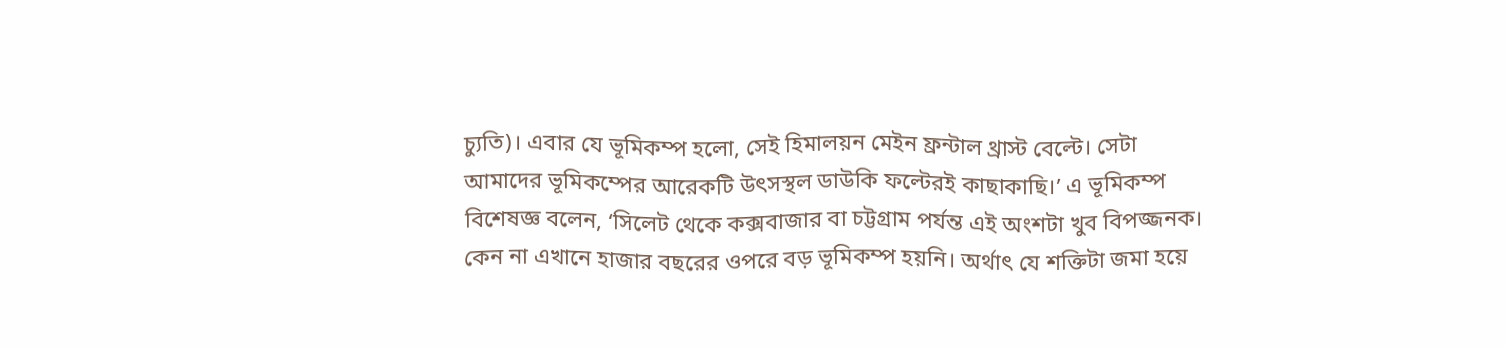চ্যুতি)। এবার যে ভূমিকম্প হলো, সেই হিমালয়ন মেইন ফ্রন্টাল থ্রাস্ট বেল্টে। সেটা আমাদের ভূমিকম্পের আরেকটি উৎসস্থল ডাউকি ফল্টেরই কাছাকাছি।’ এ ভূমিকম্প বিশেষজ্ঞ বলেন, ‘সিলেট থেকে কক্সবাজার বা চট্টগ্রাম পর্যন্ত এই অংশটা খুব বিপজ্জনক। কেন না এখানে হাজার বছরের ওপরে বড় ভূমিকম্প হয়নি। অর্থাৎ যে শক্তিটা জমা হয়ে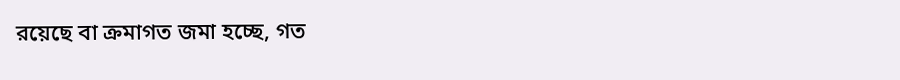রয়েছে বা ক্রমাগত জমা হচ্ছে, গত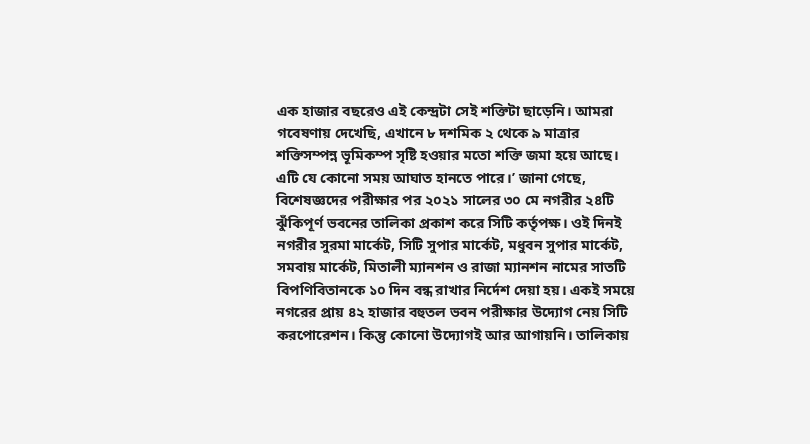এক হাজার বছরেও এই কেন্দ্রটা সেই শক্তিটা ছাড়েনি। আমরা গবেষণায় দেখেছি, এখানে ৮ দশমিক ২ থেকে ৯ মাত্রার শক্তিসম্পন্ন ভূমিকম্প সৃষ্টি হওয়ার মতো শক্তি জমা হয়ে আছে। এটি যে কোনো সময় আঘাত হানতে পারে।’ জানা গেছে, বিশেষজ্ঞদের পরীক্ষার পর ২০২১ সালের ৩০ মে নগরীর ২৪টি ঝুঁকিপূর্ণ ভবনের তালিকা প্রকাশ করে সিটি কর্তৃপক্ষ। ওই দিনই নগরীর সুরমা মার্কেট, সিটি সুপার মার্কেট, মধুবন সুপার মার্কেট, সমবায় মার্কেট, মিতালী ম্যানশন ও রাজা ম্যানশন নামের সাতটি বিপণিবিতানকে ১০ দিন বন্ধ রাখার নির্দেশ দেয়া হয়। একই সময়ে নগরের প্রায় ৪২ হাজার বহুতল ভবন পরীক্ষার উদ্যোগ নেয় সিটি করপোরেশন। কিন্তু কোনো উদ্যোগই আর আগায়নি। তালিকায়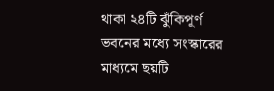থাকা ২৪টি ঝুঁকিপূর্ণ ভবনের মধ্যে সংস্কারের মাধ্যমে ছয়টি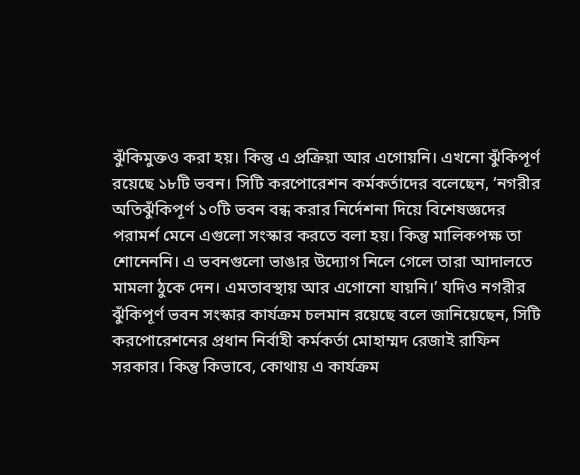ঝুঁকিমুক্তও করা হয়। কিন্তু এ প্রক্রিয়া আর এগোয়নি। এখনো ঝুঁকিপূর্ণ রয়েছে ১৮টি ভবন। সিটি করপোরেশন কর্মকর্তাদের বলেছেন, ‘নগরীর অতিঝুঁকিপূর্ণ ১০টি ভবন বন্ধ করার নির্দেশনা দিয়ে বিশেষজ্ঞদের পরামর্শ মেনে এগুলো সংস্কার করতে বলা হয়। কিন্তু মালিকপক্ষ তা শোনেননি। এ ভবনগুলো ভাঙার উদ্যোগ নিলে গেলে তারা আদালতে মামলা ঠুকে দেন। এমতাবস্থায় আর এগোনো যায়নি।’ যদিও নগরীর ঝুঁকিপূর্ণ ভবন সংস্কার কার্যক্রম চলমান রয়েছে বলে জানিয়েছেন, সিটি করপোরেশনের প্রধান নির্বাহী কর্মকর্তা মোহাম্মদ রেজাই রাফিন সরকার। কিন্তু কিভাবে, কোথায় এ কার্যক্রম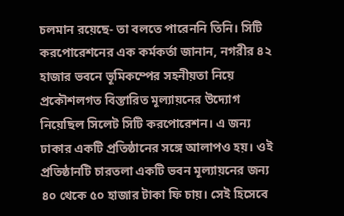চলমান রয়েছে- তা বলতে পারেননি তিনি। সিটি করপোরেশনের এক কর্মকর্তা জানান, নগরীর ৪২ হাজার ভবনে ভূমিকম্পের সহনীয়তা নিয়ে প্রকৌশলগত বিস্তারিত মূল্যায়নের উদ্যোগ নিয়েছিল সিলেট সিটি করপোরেশন। এ জন্য ঢাকার একটি প্রতিষ্ঠানের সঙ্গে আলাপও হয়। ওই প্রতিষ্ঠানটি চারতলা একটি ভবন মূল্যায়নের জন্য ৪০ থেকে ৫০ হাজার টাকা ফি চায়। সেই হিসেবে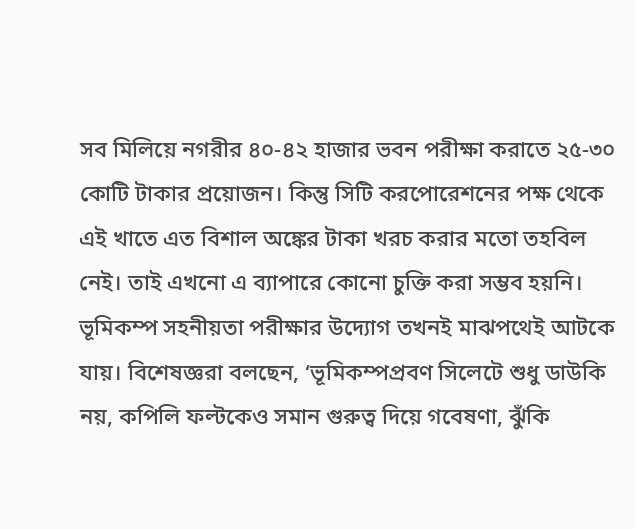সব মিলিয়ে নগরীর ৪০-৪২ হাজার ভবন পরীক্ষা করাতে ২৫-৩০ কোটি টাকার প্রয়োজন। কিন্তু সিটি করপোরেশনের পক্ষ থেকে এই খাতে এত বিশাল অঙ্কের টাকা খরচ করার মতো তহবিল নেই। তাই এখনো এ ব্যাপারে কোনো চুক্তি করা সম্ভব হয়নি। ভূমিকম্প সহনীয়তা পরীক্ষার উদ্যোগ তখনই মাঝপথেই আটকে যায়। বিশেষজ্ঞরা বলছেন, ‘ভূমিকম্পপ্রবণ সিলেটে শুধু ডাউকি নয়, কপিলি ফল্টকেও সমান গুরুত্ব দিয়ে গবেষণা, ঝুঁকি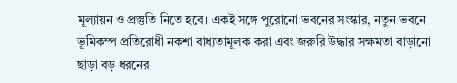মূল্যায়ন ও প্রস্তুতি নিতে হবে। একই সঙ্গে পুরোনো ভবনের সংস্কার, নতুন ভবনে ভূমিকম্প প্রতিরোধী নকশা বাধ্যতামূলক করা এবং জরুরি উদ্ধার সক্ষমতা বাড়ানো ছাড়া বড় ধরনের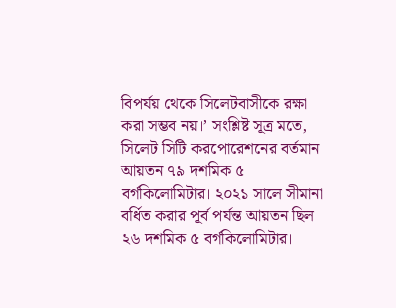বিপর্যয় থেকে সিলেটবাসীকে রক্ষা করা সম্ভব নয়।’ সংশ্লিষ্ট সূত্র মতে, সিলেট সিটি করপোরেশনের বর্তমান আয়তন ৭৯ দশমিক ৫ বর্গকিলোমিটার। ২০২১ সালে সীমানা বর্ধিত করার পূর্ব পর্যন্ত আয়তন ছিল ২৬ দশমিক ৫ বর্গকিলোমিটার।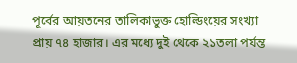পূর্বের আয়তনের তালিকাভুক্ত হোল্ডিংয়ের সংখ্যা প্রায় ৭৪ হাজার। এর মধ্যে দুই থেকে ২১তলা পর্যন্ত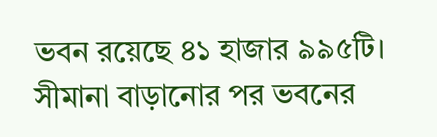ভবন রয়েছে ৪১ হাজার ৯৯৫টি। সীমানা বাড়ানোর পর ভবনের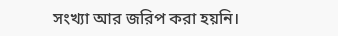সংখ্যা আর জরিপ করা হয়নি।